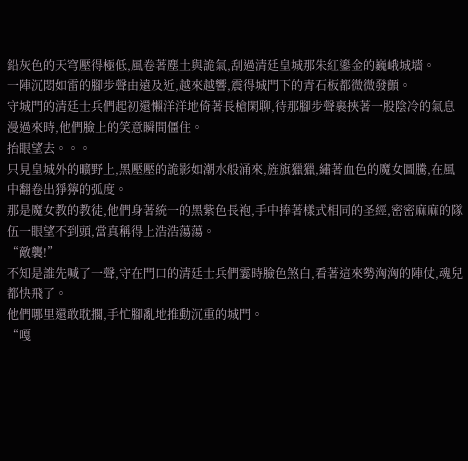鉛灰色的天穹壓得極低,風卷著塵土與詭氣,刮過清廷皇城那朱紅鎏金的巍峨城墻。
一陣沉悶如雷的腳步聲由遠及近,越來越響,震得城門下的青石板都微微發顫。
守城門的清廷士兵們起初還懶洋洋地倚著長槍閑聊,待那腳步聲裹挾著一股陰冷的氣息漫過來時,他們臉上的笑意瞬間僵住。
抬眼望去。。。
只見皇城外的曠野上,黑壓壓的詭影如潮水般涌來,旌旗獵獵,繡著血色的魔女圖騰,在風中翻卷出猙獰的弧度。
那是魔女教的教徒,他們身著統一的黑紫色長袍,手中捧著樣式相同的圣經,密密麻麻的隊伍一眼望不到頭,當真稱得上浩浩蕩蕩。
“敵襲!”
不知是誰先喊了一聲,守在門口的清廷士兵們霎時臉色煞白,看著這來勢洶洶的陣仗,魂兒都快飛了。
他們哪里還敢耽擱,手忙腳亂地推動沉重的城門。
“嘎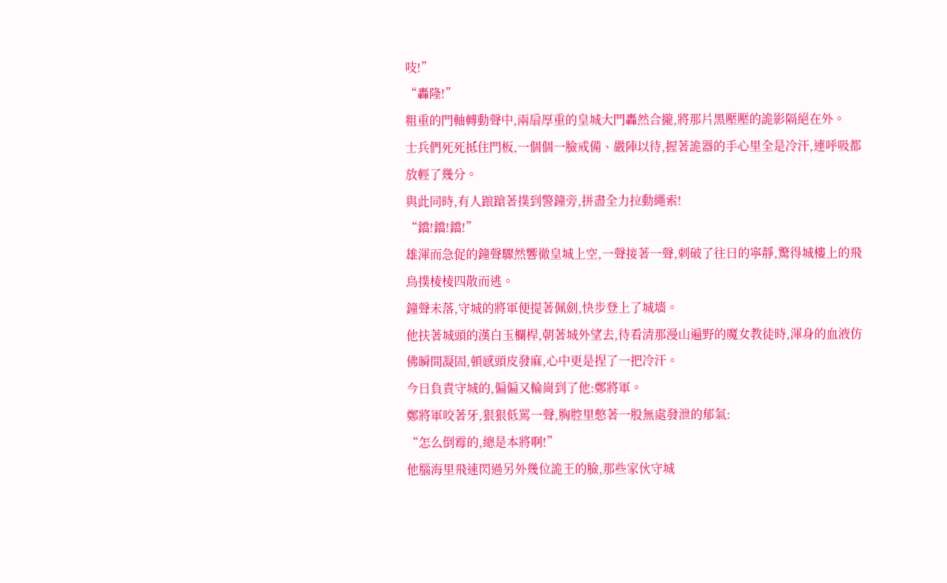吱!”
“轟隆!”
粗重的門軸轉動聲中,兩扇厚重的皇城大門轟然合攏,將那片黑壓壓的詭影隔絕在外。
士兵們死死抵住門板,一個個一臉戒備、嚴陣以待,握著詭器的手心里全是冷汗,連呼吸都放輕了幾分。
與此同時,有人踉蹌著撲到警鐘旁,拼盡全力拉動繩索!
“鐺!鐺!鐺!”
雄渾而急促的鐘聲驟然響徹皇城上空,一聲接著一聲,刺破了往日的寧靜,驚得城樓上的飛鳥撲棱棱四散而逃。
鐘聲未落,守城的將軍便提著佩劍,快步登上了城墻。
他扶著城頭的漢白玉欄桿,朝著城外望去,待看清那漫山遍野的魔女教徒時,渾身的血液仿佛瞬間凝固,頓感頭皮發麻,心中更是捏了一把冷汗。
今日負責守城的,偏偏又輪崗到了他:鄭將軍。
鄭將軍咬著牙,狠狠低罵一聲,胸腔里憋著一股無處發泄的郁氣:
“怎么倒霉的,總是本將啊!”
他腦海里飛速閃過另外幾位詭王的臉,那些家伙守城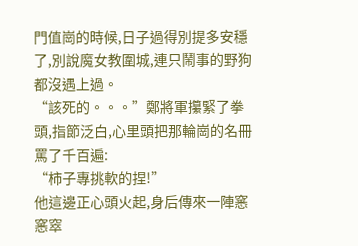門值崗的時候,日子過得別提多安穩了,別說魔女教圍城,連只鬧事的野狗都沒遇上過。
“該死的。。。”鄭將軍攥緊了拳頭,指節泛白,心里頭把那輪崗的名冊罵了千百遍:
“柿子專挑軟的捏!”
他這邊正心頭火起,身后傳來一陣窸窸窣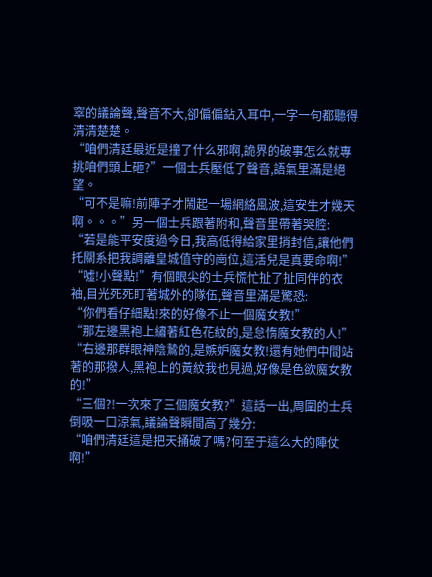窣的議論聲,聲音不大,卻偏偏鉆入耳中,一字一句都聽得清清楚楚。
“咱們清廷最近是撞了什么邪啊,詭界的破事怎么就專挑咱們頭上砸?”一個士兵壓低了聲音,語氣里滿是絕望。
“可不是嘛!前陣子才鬧起一場網絡風波,這安生才幾天啊。。。”另一個士兵跟著附和,聲音里帶著哭腔:
“若是能平安度過今日,我高低得給家里捎封信,讓他們托關系把我調離皇城值守的崗位,這活兒是真要命啊!”
“噓!小聲點!”有個眼尖的士兵慌忙扯了扯同伴的衣袖,目光死死盯著城外的隊伍,聲音里滿是驚恐:
“你們看仔細點!來的好像不止一個魔女教!”
“那左邊黑袍上繡著紅色花紋的,是怠惰魔女教的人!”
“右邊那群眼神陰鷙的,是嫉妒魔女教!還有她們中間站著的那撥人,黑袍上的黃紋我也見過,好像是色欲魔女教的!”
“三個?!一次來了三個魔女教?”這話一出,周圍的士兵倒吸一口涼氣,議論聲瞬間高了幾分:
“咱們清廷這是把天捅破了嗎?何至于這么大的陣仗啊!”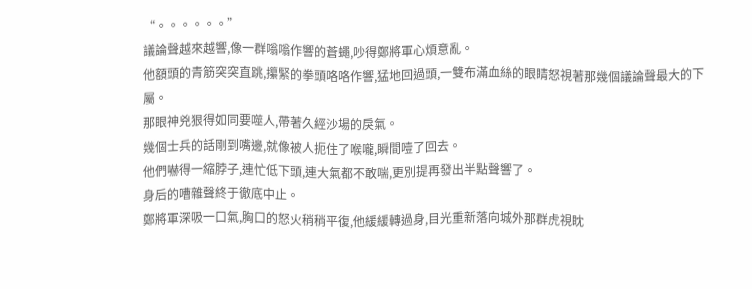“。。。。。。”
議論聲越來越響,像一群嗡嗡作響的蒼蠅,吵得鄭將軍心煩意亂。
他額頭的青筋突突直跳,攥緊的拳頭咯咯作響,猛地回過頭,一雙布滿血絲的眼睛怒視著那幾個議論聲最大的下屬。
那眼神兇狠得如同要噬人,帶著久經沙場的戾氣。
幾個士兵的話剛到嘴邊,就像被人扼住了喉嚨,瞬間噎了回去。
他們嚇得一縮脖子,連忙低下頭,連大氣都不敢喘,更別提再發出半點聲響了。
身后的嘈雜聲終于徹底中止。
鄭將軍深吸一口氣,胸口的怒火稍稍平復,他緩緩轉過身,目光重新落向城外那群虎視眈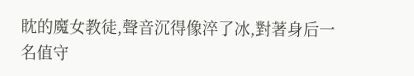眈的魔女教徒,聲音沉得像淬了冰,對著身后一名值守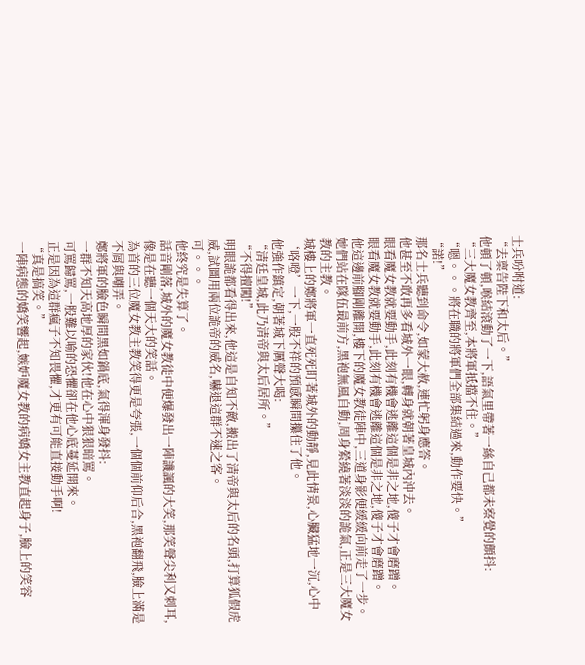士兵吩咐道:
“去稟告陛下和太后。”
他頓了頓,喉結滾動了一下,語氣里帶著一絲自己都未察覺的顫抖:
“三大魔女教齊至,本將軍抵擋不住。”
“嗯。。。將在職的將軍們全部集結過來,動作要快。”
“諾!”
那名士兵聽到命令,如蒙大赦,連忙躬身應答。
他甚至不敢再多看城外一眼,轉身就朝著皇城內沖去。
眼看魔女教就要動手,此刻有機會逃離這個是非之地,傻子才會磨蹭。
眼看魔女教就要動手,此刻有機會逃離這個是非之地,傻子才會磨蹭。
他這邊前腳剛離開,樓下的魔女教徒陣中,三道身影便緩緩向前走了一步。
她們站在隊伍最前方,黑袍無風自動,周身縈繞著淡淡的詭氣,正是三大魔女教的主教。
城樓上的鄭將軍一直死死盯著城外的動靜,見此情景,心臟猛地一沉,心中‘咯噔’一下,一股不祥的預感瞬間攥住了他。
他強作鎮定,朝著城下厲聲大喝:
“清廷皇城,此乃清帝與太后居所。”
“不得擅闖!”
明眼詭都看得出來,他這是自知不敵,搬出了清帝與太后的名頭,打算狐假虎威,試圖用兩位詭帝的威名,嚇退這群不速之客。
可。。。
他終究是失算了。
話音剛落,城外的魔女教徒中便爆發出一陣譏諷的大笑,那笑聲尖利又刺耳,像是在聽一個天大的笑話。
為首的三位魔女教主教笑得更是夸張,一個個前仰后合,黑袍翻飛,臉上滿是不屑與嘲弄。
鄭將軍的臉色瞬間黑如鍋底,氣得渾身發抖:
一群不知天高地厚的家伙!他在心中狠狠暗罵。
可罵歸罵,一股難以喻的恐懼卻在他心底蔓延開來。
正是因為這群瘋子不知畏懼,才更有可能直接動手啊!
“真是搞笑。”
一陣病態的嬌笑響起,嫉妒魔女教的病嬌女主教直起身子,臉上的笑容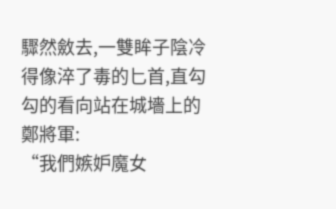驟然斂去,一雙眸子陰冷得像淬了毒的匕首,直勾勾的看向站在城墻上的鄭將軍:
“我們嫉妒魔女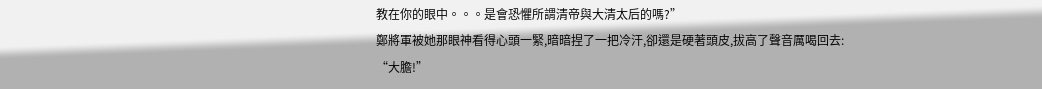教在你的眼中。。。是會恐懼所謂清帝與大清太后的嗎?”
鄭將軍被她那眼神看得心頭一緊,暗暗捏了一把冷汗,卻還是硬著頭皮,拔高了聲音厲喝回去:
“大膽!”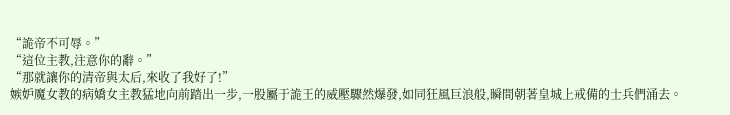“詭帝不可辱。”
“這位主教,注意你的辭。”
“那就讓你的清帝與太后,來收了我好了!”
嫉妒魔女教的病嬌女主教猛地向前踏出一步,一股屬于詭王的威壓驟然爆發,如同狂風巨浪般,瞬間朝著皇城上戒備的士兵們涌去。